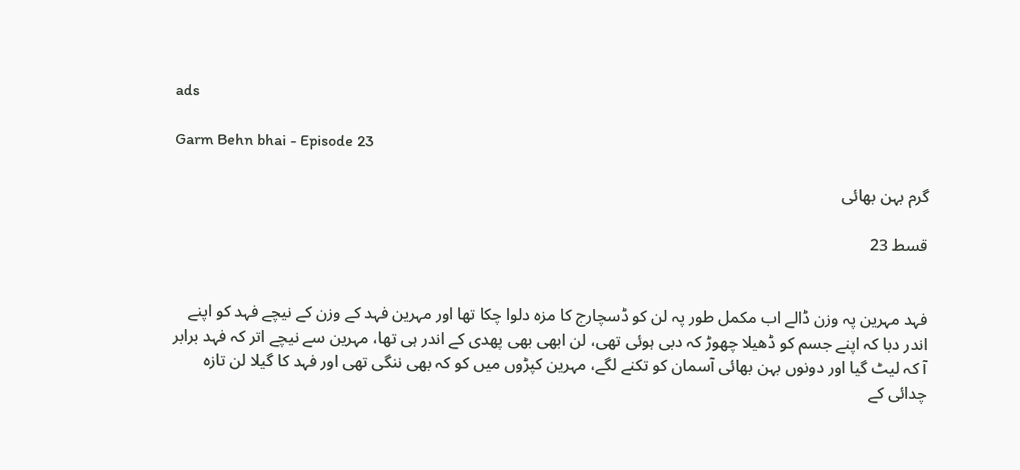ads

Garm Behn bhai - Episode 23

گرم بہن بھائی

قسط 23


فہد مہرین پہ وزن ڈالے اب مکمل طور پہ لن کو ڈسچارج کا مزہ دلوا چکا تھا اور مہرین فہد کے وزن کے نیچے فہد کو اپنے اندر دبا کہ اپنے جسم کو ڈھیلا چھوڑ کہ دبی ہوئی تھی، لن ابھی بھی پھدی کے اندر ہی تھا، مہرین سے نیچے اتر کہ فہد برابر آ کہ لیٹ گیا اور دونوں بہن بھائی آسمان کو تکنے لگے، مہرین کپڑوں میں کو کہ بھی ننگی تھی اور فہد کا گیلا لن تازہ چدائی کے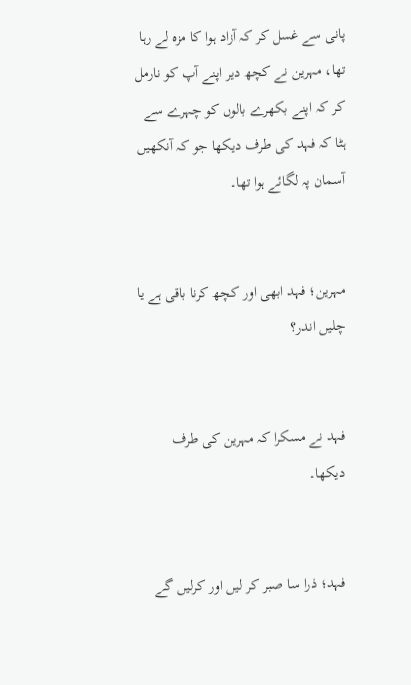پانی سے غسل کر کہ آزاد ہوا کا مزہ لے رہا تھا، مہرین نے کچھ دیر اپنے آپ کو نارمل کر کہ اپنے بکھرے بالوں کو چہرے سے ہٹا کہ فہد کی طرف دیکھا جو کہ آنکھیں آسمان پہ لگائے ہوا تھا۔


مہرین؛ فہد ابھی اور کچھ کرنا باقی ہے یا چلیں اندر؟


فہد نے مسکرا کہ مہرین کی طرف دیکھا۔


فہد؛ ذرا سا صبر کر لیں اور کرلیں گے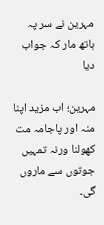مہرین نے سر پہ ہاتھ مار کہ جواب دیا

مہرین؛ اب مزید اپنا منہ اور پاجامہ مت کھولنا ورنہ تمہیں جوتوں سے ماروں گی۔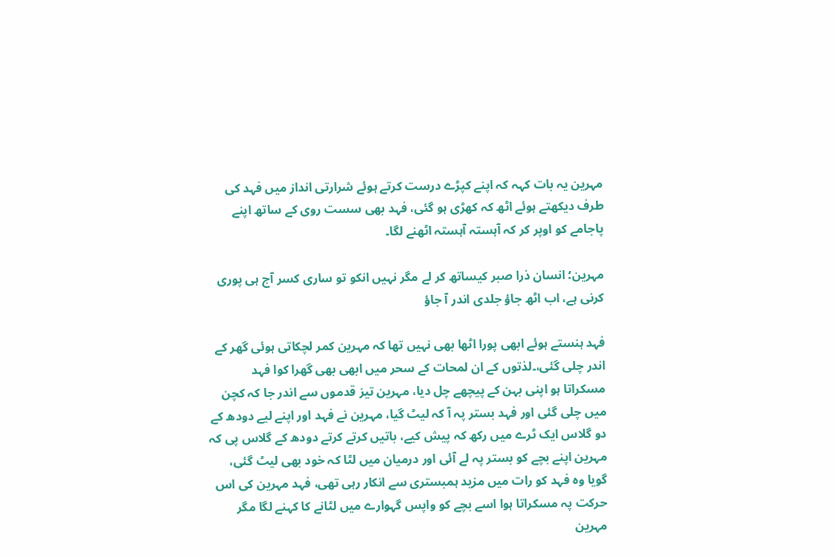مہرین یہ بات کہہ کہ اپنے کپڑے درست کرتے ہوئے شرارتی انداز میں فہد کی طرف دیکھتے ہوئے اٹھ کہ کھڑی ہو گئی، فہد بھی سست روی کے ساتھ اپنے پاجامے کو اوپر کر کہ آہستہ آہستہ اٹھنے لگا۔

مہرین؛ انسان ذرا صبر کیساتھ کر لے مگر نہیں انکو تو ساری کسر آج ہی پوری کرنی ہے، اب اٹھ جاؤ جلدی اندر آ جاؤ

فہد ہنستے ہوئے ابھی پورا اٹھا بھی نہیں تھا کہ مہرین کمر لچکاتی ہوئی گھر کے اندر چلی گئی،۔لذتوں کے ان لمحات کے سحر میں ابھی بھی گھرا کوا فہد مسکراتا ہو اپنی بہن کے پیچھے چل دیا، مہرین تیز قدموں سے اندر جا کہ کچن میں چلی گئی اور فہد بستر پہ آ کہ لیٹ گیا، مہرین نے فہد اور اپنے لیے دودھ کے دو گلاس ایک ٹرے میں رکھ کہ پیش کیے، باتیں کرتے کرتے دودھ کے گلاس پی کہ مہرین اپنے بچے کو بستر پہ لے آئی اور درمیان میں لٹا کہ خود بھی لیٹ گئی، گویا وہ فہد کو رات میں مزید ہمبستری سے انکار رہی تھی، فہد مہرین کی اس حرکت پہ مسکراتا ہوا اسے بچے کو واپس گہوارے میں لٹانے کا کہنے لگا مگر مہرین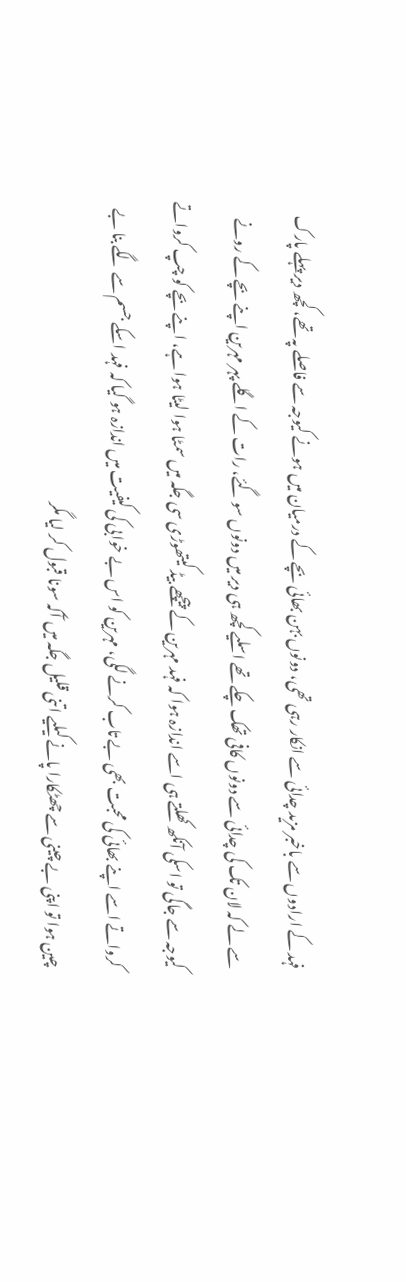فہد کے ارادوں سے باخبر مزید چدائی سے انکار رہی تھی، دونوں بہن بھائی بچے کے درمیان میں ہونے کیوجہ سے فاصلے پہ تھے، کچھ دیر پہلے پارک سے لے کہ لان تک کی چدائی سے دونوں کافی تھک چکے تھے اسلیے کچھ ہی دیر میں دونوں سو گئے، رات کے اگلے پہر مہرین اپنے بچے کے رونے کیوجہ سے جاگی تو اسکی آنکھ کھلتے ہی اسے اندازہ ہوا کہ فہد مہرین کے پیچھے بیڈ کیتھوڑی سی جگہ میں سمٹا ہوا لیٹا ہوا ہے، اپنے بچے کو چپ کرواتے کرواتے اسے اپنے بھائی کی محبت بھی بے تاب کرنے لگی، مہرین کو اس بے خوابی کی کیفیت میں اندازہ ہو گیا کہ فہد اسکے جسم سے لگے بنا بے چین ہوا تو اپنی بے چینی سے چھٹکارا پانے کیلیے اتنی قلیل جگہ میں آکہ سونا قبول کر لیا مگر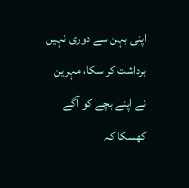اپنی بہن سے دوری نہیں برداشت کر سکا، مہرین نے اپنے بچے کو آگے کھسکا کہ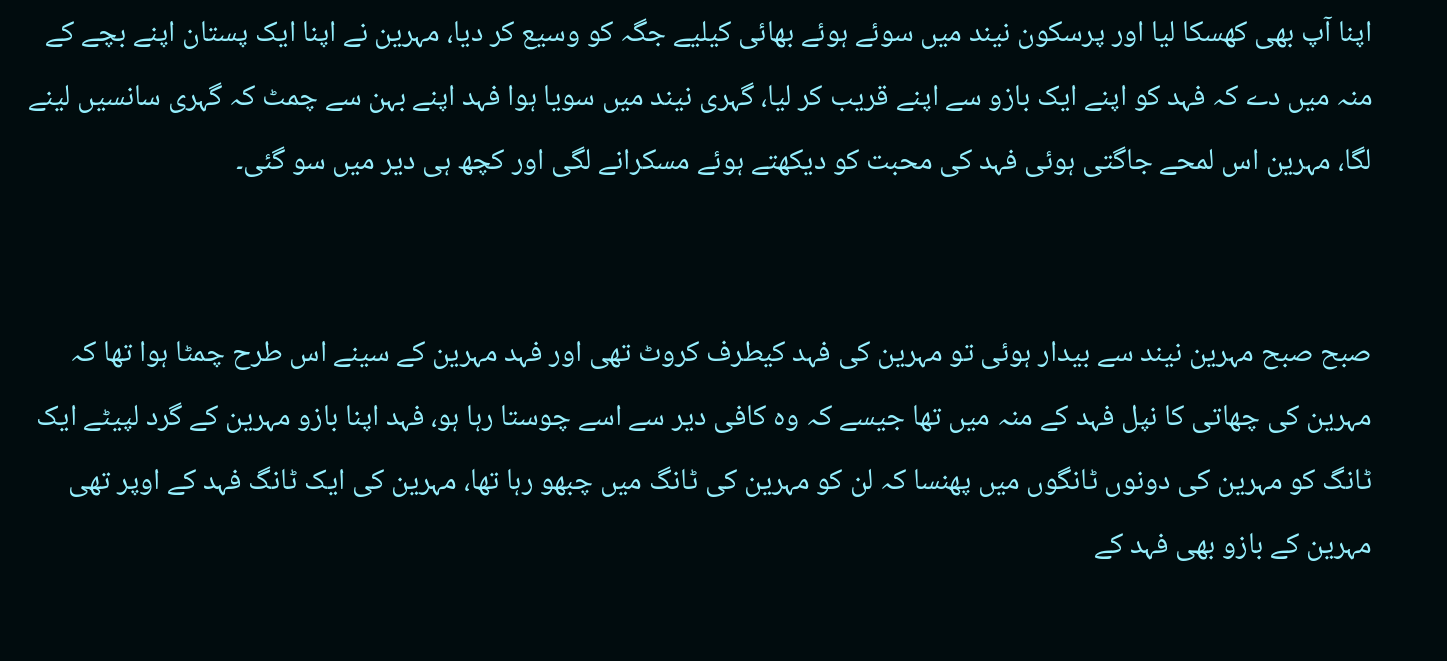اپنا آپ بھی کھسکا لیا اور پرسکون نیند میں سوئے ہوئے بھائی کیلیے جگہ کو وسیع کر دیا، مہرین نے اپنا ایک پستان اپنے بچے کے منہ میں دے کہ فہد کو اپنے ایک بازو سے اپنے قریب کر لیا، گہری نیند میں سویا ہوا فہد اپنے بہن سے چمٹ کہ گہری سانسیں لینے لگا، مہرین اس لمحے جاگتی ہوئی فہد کی محبت کو دیکھتے ہوئے مسکرانے لگی اور کچھ ہی دیر میں سو گئی۔


صبح صبح مہرین نیند سے بیدار ہوئی تو مہرین کی فہد کیطرف کروٹ تھی اور فہد مہرین کے سینے اس طرح چمٹا ہوا تھا کہ مہرین کی چھاتی کا نپل فہد کے منہ میں تھا جیسے کہ وہ کافی دیر سے اسے چوستا رہا ہو، فہد اپنا بازو مہرین کے گرد لپیٹے ایک ٹانگ کو مہرین کی دونوں ٹانگوں میں پھنسا کہ لن کو مہرین کی ٹانگ میں چبھو رہا تھا، مہرین کی ایک ٹانگ فہد کے اوپر تھی مہرین کے بازو بھی فہد کے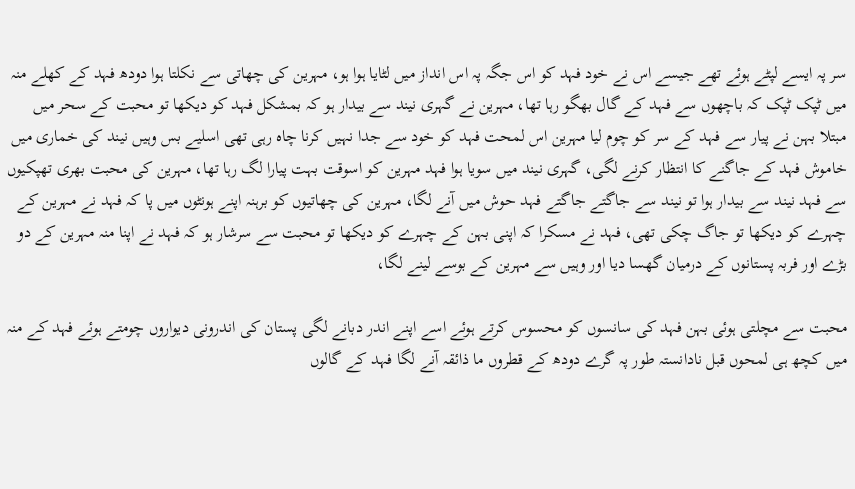سر پہ ایسے لپٹے ہوئے تھے جیسے اس نے خود فہد کو اس جگہ پہ اس انداز میں لٹایا ہوا ہو، مہرین کی چھاتی سے نکلتا ہوا دودھ فہد کے کھلے منہ میں ٹپک ٹپک کہ باچھوں سے فہد کے گال بھگو رہا تھا، مہرین نے گہری نیند سے بیدار ہو کہ بمشکل فہد کو دیکھا تو محبت کے سحر میں مبتلا بہن نے پیار سے فہد کے سر کو چوم لیا مہرین اس لمحت فہد کو خود سے جدا نہیں کرنا چاہ رہی تھی اسلیے بس وہیں نیند کی خماری میں خاموش فہد کے جاگنے کا انتظار کرنے لگی، گہری نیند میں سویا ہوا فہد مہرین کو اسوقت بہت پیارا لگ رہا تھا، مہرین کی محبت بھری تھپکیوں سے فہد نیند سے بیدار ہوا تو نیند سے جاگتے جاگتے فہد حوش میں آنے لگا، مہرین کی چھاتیوں کو برہنہ اپنے ہونٹوں میں پا کہ فہد نے مہرین کے چہرے کو دیکھا تو جاگ چکی تھی، فہد نے مسکرا کہ اپنی بہن کے چہرے کو دیکھا تو محبت سے سرشار ہو کہ فہد نے اپنا منہ مہرین کے دو بڑے اور فربہ پستانوں کے درمیان گھسا دیا اور وہیں سے مہرین کے بوسے لینے لگا،

محبت سے مچلتی ہوئی بہن فہد کی سانسوں کو محسوس کرتے ہوئے اسے اپنے اندر دبانے لگی پستان کی اندرونی دیواروں چومتے ہوئے فہد کے منہ میں کچھ ہی لمحوں قبل نادانستہ طور پہ گرے دودھ کے قطروں ما ذائقہ آنے لگا فہد کے گالوں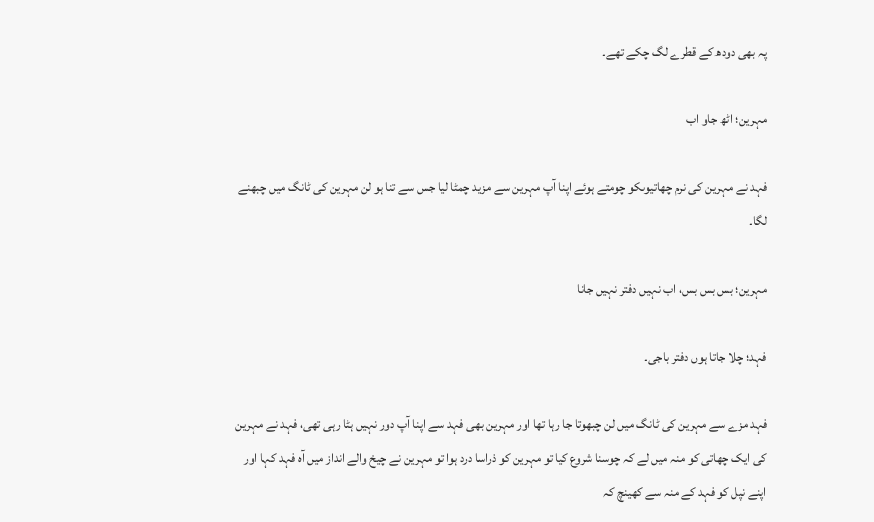پہ بھی دودھ کے قطرے لگ چکے تھے۔

مہرین؛ اٹھ جاو اب

فہد نے مہرین کی نرم چھاتیوںکو چومتے ہوئے اپنا آپ مہرین سے مزید چمٹا لیا جس سے تنا ہو لن مہرین کی ٹانگ میں چبھنے لگا۔

مہرین؛ بس بس بس، اب نہیں دفتر نہیں جانا

فہد؛ چلا جاتا ہوں دفتر باجی۔

فہد مزے سے مہرین کی ٹانگ میں لن چبھوتا جا رہا تھا اور مہرین بھی فہد سے اپنا آپ دور نہیں ہٹا رہی تھی، فہد نے مہرین کی ایک چھاتی کو منہ میں لے کہ چوسنا شروع کیا تو مہرین کو ذراسا درد ہوا تو مہرین نے چیخ والے انداز میں آہ فہد کہا اور اپنے نپل کو فہد کے منہ سے کھینچ کہ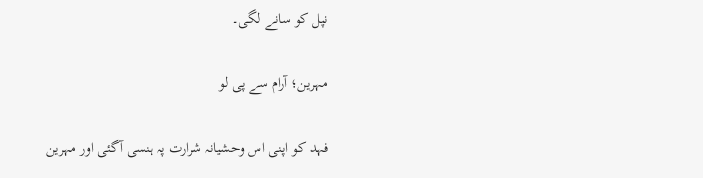نپل کو سانے لگی۔

مہرین؛ آرام سے پی لو

فہد کو اپنی اس وحشیانہ شرارت پہ ہنسی آگئی اور مہرین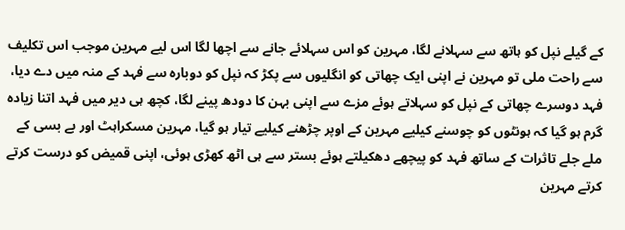کے گیلے نپل کو ہاتھ سے سہلانے لگا، مہرین کو اس سہلائے جانے سے اچھا لگا اس لیے مہرین موجب اس تکلیف سے راحت ملی تو مہرین نے اپنی ایک چھاتی کو انگلیوں سے پکڑ کہ نپل کو دوبارہ سے فہد کے منہ میں دے دیا، فہد دوسرے چھاتی کے نپل کو سہلاتے ہوئے مزے سے اپنی بہن کا دودھ پینے لگا، کچھ ہی دیر میں فہد اتنا زیادہ گرم ہو گیا کہ ہونٹوں کو چوسنے کیلیے مہرین کے اوپر چڑھنے کیلیے تیار ہو گیا، مہرین مسکراہٹ اور بے بسی کے ملے جلے تاثرات کے ساتھ فہد کو پیچھے دھکیلتے ہوئے بستر سے ہی اٹھ کھڑی ہوئی، اپنی قمیض کو درست کرتے کرتے مہرین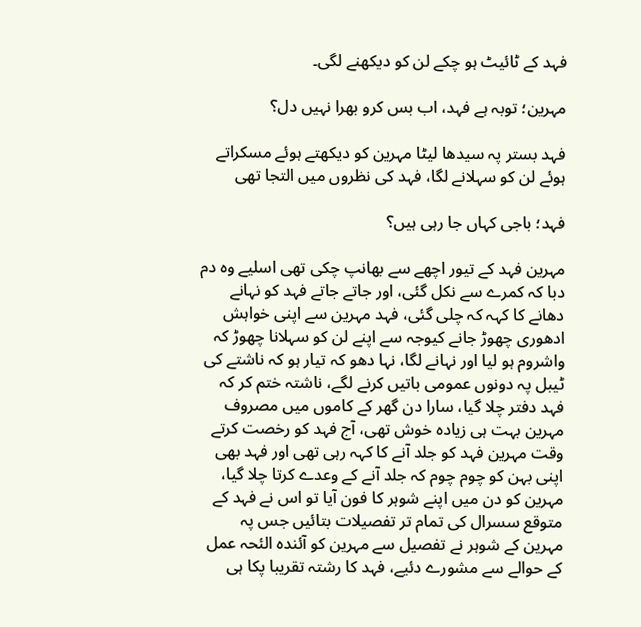فہد کے ٹائیٹ ہو چکے لن کو دیکھنے لگی۔

مہرین؛ توبہ ہے فہد، اب بس کرو بھرا نہیں دل؟

فہد بستر پہ سیدھا لیٹا مہرین کو دیکھتے ہوئے مسکراتے ہوئے لن کو سہلانے لگا، فہد کی نظروں میں التجا تھی

فہد؛ باجی کہاں جا رہی ہیں؟

مہرین فہد کے تیور اچھے سے بھانپ چکی تھی اسلیے وہ دم دبا کہ کمرے سے نکل گئی، اور جاتے جاتے فہد کو نہانے دھانے کا کہہ کہ چلی گئی، فہد مہرین سے اپنی خواہش ادھوری چھوڑ جانے کیوجہ سے اپنے لن کو سہلانا چھوڑ کہ واشروم ہو لیا اور نہانے لگا، نہا دھو کہ تیار ہو کہ ناشتے کی ٹیبل پہ دونوں عمومی باتیں کرنے لگے، ناشتہ ختم کر کہ فہد دفتر چلا گیا، سارا دن گھر کے کاموں میں مصروف مہرین بہت ہی زیادہ خوش تھی، آج فہد کو رخصت کرتے وقت مہرین فہد کو جلد آنے کا کہہ رہی تھی اور فہد بھی اپنی بہن کو چوم چوم کہ جلد آنے کے وعدے کرتا چلا گیا، مہرین کو دن میں اپنے شوہر کا فون آیا تو اس نے فہد کے متوقع سسرال کی تمام تر تفصیلات بتائیں جس پہ مہرین کے شوہر نے تفصیل سے مہرین کو آئندہ الئحہ عمل کے حوالے سے مشورے دئیے، فہد کا رشتہ تقریبا پکا ہی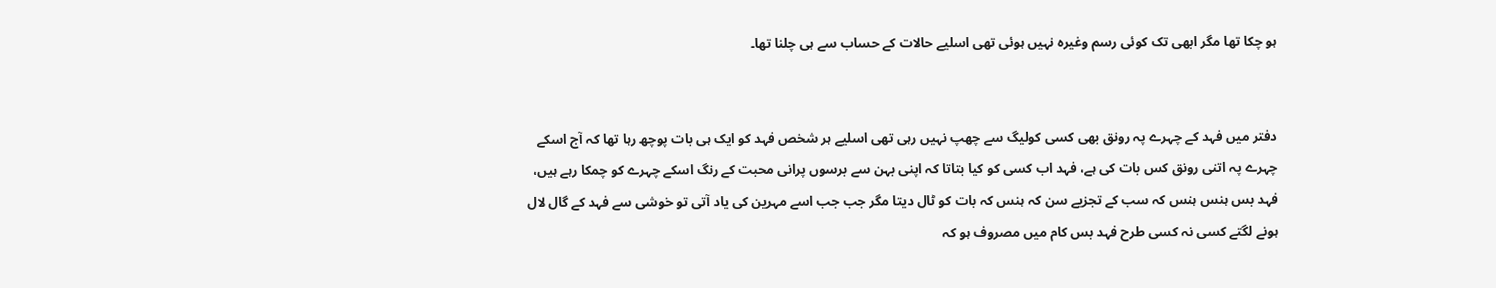ہو چکا تھا مگر ابھی تک کوئی رسم وغیرہ نہیں ہوئی تھی اسلیے حالات کے حساب سے ہی چلنا تھا۔


دفتر میں فہد کے چہرے پہ رونق بھی کسی کولیگ سے چھپ نہیں رہی تھی اسلیے ہر شخص فہد کو ایک ہی بات پوچھ رہا تھا کہ آج اسکے چہرے پہ اتنی رونق کس بات کی ہے، فہد اب کسی کو کیا بتاتا کہ اپنی بہن سے برسوں پرانی محبت کے رنگ اسکے چہرے کو چمکا رہے ہیں، فہد بس ہنس ہنس کہ سب کے تجزیے سن کہ ہنس کہ بات کو ٹال دیتا مگر جب جب اسے مہرین کی یاد آتی تو خوشی سے فہد کے گال لال ہونے لگتے کسی نہ کسی طرح فہد بس کام میں مصروف ہو کہ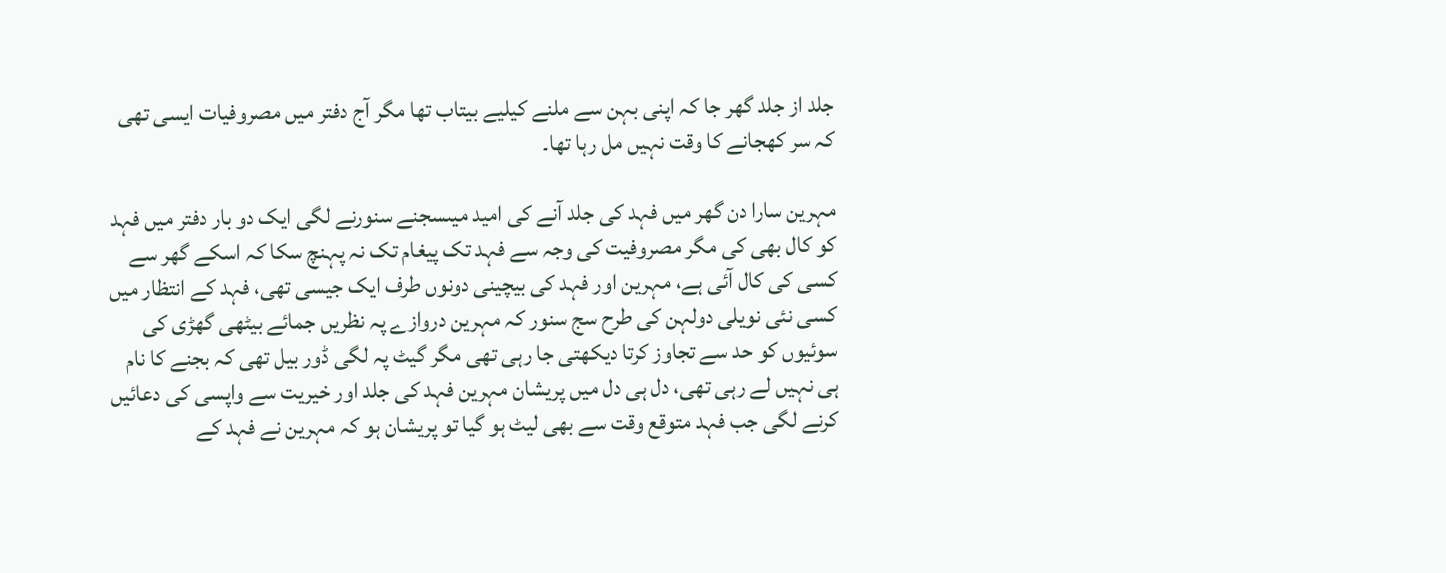جلد از جلد گھر جا کہ اپنی بہن سے ملنے کیلیے بیتاب تھا مگر آج دفتر میں مصروفیات ایسی تھی کہ سر کھجانے کا وقت نہیں مل رہا تھا۔

مہرین سارا دن گھر میں فہد کی جلد آنے کی امید میںسجنے سنورنے لگی ایک دو بار دفتر میں فہد کو کال بھی کی مگر مصروفیت کی وجہ سے فہد تک پیغام تک نہ پہنچ سکا کہ اسکے گھر سے کسی کی کال آئی ہے، مہرین اور فہد کی بیچینی دونوں طرف ایک جیسی تھی، فہد کے انتظار میں کسی نئی نویلی دولہن کی طرح سج سنور کہ مہرین دروازے پہ نظریں جمائے بیٹھی گھڑی کی سوئیوں کو حد سے تجاوز کرتا دیکھتی جا رہی تھی مگر گیٹ پہ لگی ڈور بیل تھی کہ بجنے کا نام ہی نہیں لے رہی تھی، دل ہی دل میں پریشان مہرین فہد کی جلد اور خیریت سے واپسی کی دعائیں کرنے لگی جب فہد متوقع وقت سے بھی لیٹ ہو گیا تو پریشان ہو کہ مہرین نے فہد کے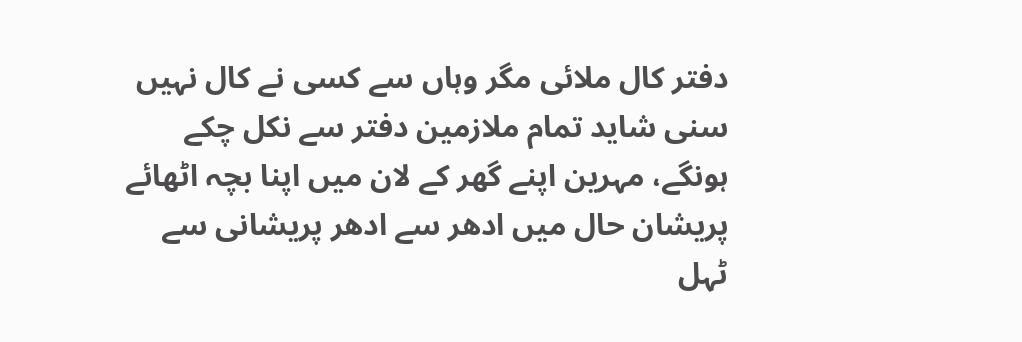دفتر کال ملائی مگر وہاں سے کسی نے کال نہیں سنی شاید تمام ملازمین دفتر سے نکل چکے ہونگے، مہرین اپنے گھر کے لان میں اپنا بچہ اٹھائے پریشان حال میں ادھر سے ادھر پریشانی سے ٹہل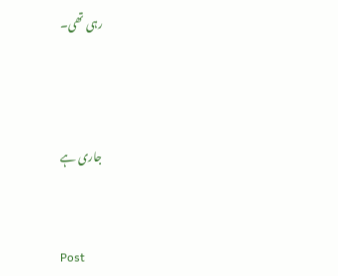رہی تھی۔



جاری ہے


Post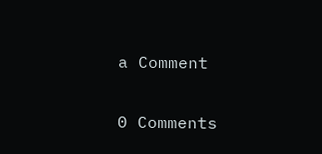a Comment

0 Comments